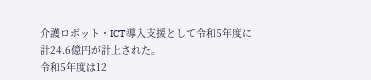介護ロボット・ICT導入支援として令和5年度に計24.6億円が計上された。
令和5年度は12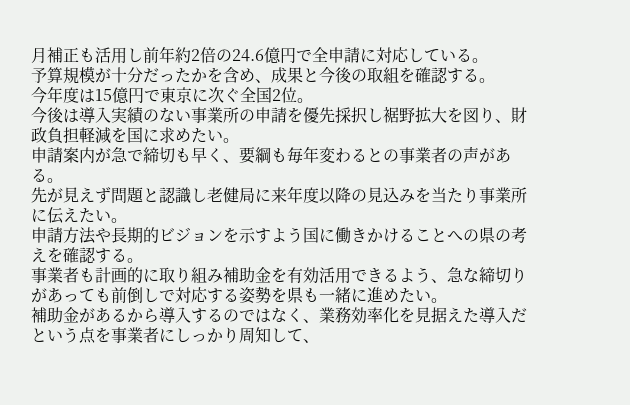月補正も活用し前年約2倍の24.6億円で全申請に対応している。
予算規模が十分だったかを含め、成果と今後の取組を確認する。
今年度は15億円で東京に次ぐ全国2位。
今後は導入実績のない事業所の申請を優先採択し裾野拡大を図り、財政負担軽減を国に求めたい。
申請案内が急で締切も早く、要綱も毎年変わるとの事業者の声がある。
先が見えず問題と認識し老健局に来年度以降の見込みを当たり事業所に伝えたい。
申請方法や長期的ビジョンを示すよう国に働きかけることへの県の考えを確認する。
事業者も計画的に取り組み補助金を有効活用できるよう、急な締切りがあっても前倒しで対応する姿勢を県も一緒に進めたい。
補助金があるから導入するのではなく、業務効率化を見据えた導入だという点を事業者にしっかり周知して、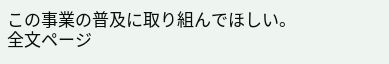この事業の普及に取り組んでほしい。
全文ページ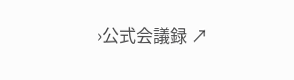›公式会議録 ↗